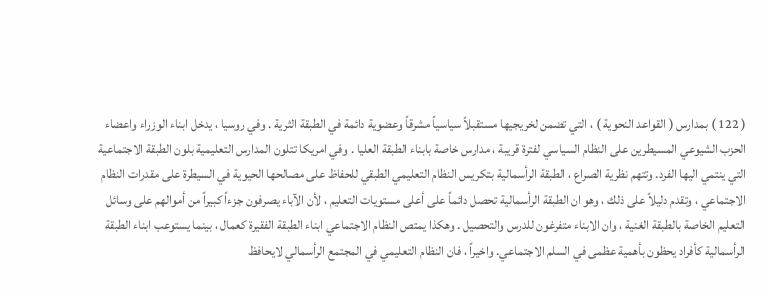( 122 ) بمدارس ( القواعد النحوية ) ، التي تضمن لخريجيها مستقبلاً سياسياً مشرقاً وعضوية دائمة في الطبقة الثرية . وفي روسيا ، يدخل ابناء الوزراء واعضاء الحزب الشيوعي المسيطرين على النظام السياسي لفترة قريبة ، مدارس خاصة بابناء الطبقة العليا . وفي امريكا تتلون المدارس التعليمية بلون الطبقة الاجتماعية التي ينتمي اليها الفرد. وتتهم نظرية الصراع ، الطبقة الرأسمالية بتكريس النظام التعليمي الطبقي للحفاظ على مصالحها الحيوية في السيطرة على مقدرات النظام الاجتماعي ، وتقدم دليلاً على ذلك ، وهو ان الطبقة الرأسمالية تحصل دائماً على أعلى مستويات التعليم ، لأن الآباء يصرفون جزءاً كبيراً من أموالهم على وسائل التعليم الخاصة بالطبقة الغنية ، وان الابناء متفرغون للدرس والتحصيل . وهكذا يمتص النظام الاجتماعي ابناء الطبقة الفقيرة كعمال ، بينما يستوعب ابناء الطبقة الرأسمالية كأفراد يحظون بأهمية عظمى في السلم الاجتماعي. واخيراً ، فان النظام التعليمي في المجتمع الرأسمالي لايحافظ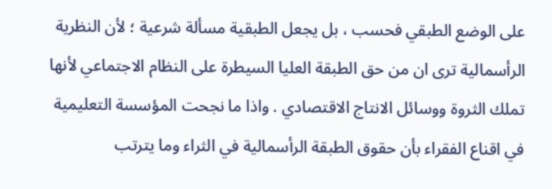على الوضع الطبقي فحسب ، بل يجعل الطبقية مسألة شرعية ؛ لأن النظرية الرأسمالية ترى ان من حق الطبقة العليا السيطرة على النظام الاجتماعي لأنها تملك الثروة ووسائل الانتاج الاقتصادي . واذا ما نجحت المؤسسة التعليمية في اقناع الفقراء بأن حقوق الطبقة الرأسمالية في الثراء وما يترتب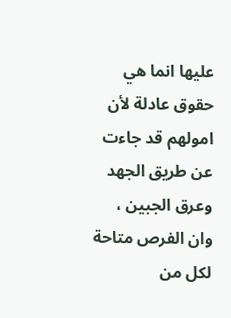عليها انما هي حقوق عادلة لأن امولهم قد جاءت عن طريق الجهد وعرق الجبين ، وان الفرص متاحة لكل من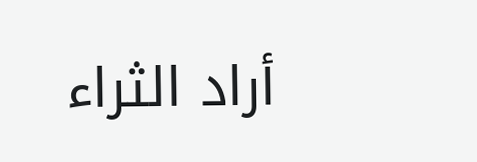أراد الثراء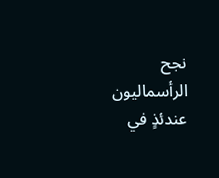نجح الرأسماليون عندئذٍ في